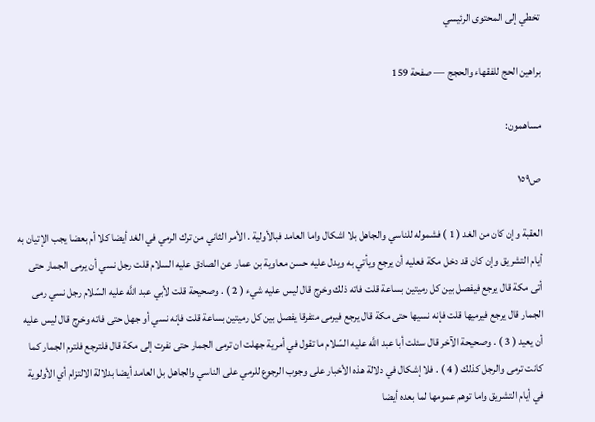تخطي إلى المحتوى الرئيسي

براهين الحج للفقهاء والحجج — صفحة 159

مساهمون:

ص١٥٩

العقبة وإن كان من الغد ( 1 ) فشموله للناسي والجاهل بلا اشكال واما العامد فبالأولية . الأمر الثاني من ترك الرمي في الغد أيضا كلا أم بعضا يجب الإتيان به أيام التشريق وإن كان قد دخل مكة فعليه أن يرجع ويأتي به ويدل عليه حسن معاوية بن عمار عن الصادق عليه السلام قلت رجل نسي أن يرمى الجمار حتى أتى مكة قال يرجع فيفصل بين كل رميتين بساعة قلت فاته ذلك وخرج قال ليس عليه شيء ( 2 ) . وصحيحة قلت لأبي عبد اللَّه عليه السّلام رجل نسي رمى الجمار قال يرجع فيرميها قلت فإنه نسيها حتى مكة قال يرجع فيرمى متفرقا يفصل بين كل رميتين بساعة قلت فإنه نسي أو جهل حتى فاته وخرج قال ليس عليه أن يعيد ( 3 ) . وصحيحة الآخر قال سئلت أبا عبد اللَّه عليه السّلام ما تقول في أمرية جهلت ان ترمى الجمار حتى نفرت إلى مكة قال فلترجع فلترم الجمار كما كانت ترمى والرجل كذلك ( 4 ) . فلا إشكال في دلالة هذه الأخبار على وجوب الرجوع للرمي على الناسي والجاهل بل العامد أيضا بدلالة الالتزام أي الأولوية في أيام التشريق واما توهم عمومها لما بعده أيضا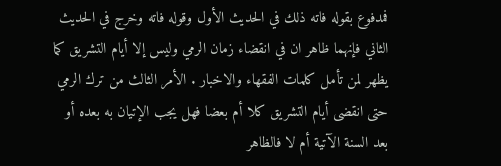فمدفوع بقوله فاته ذلك في الحديث الأول وقوله فاته وخرج في الحديث الثاني فإنهما ظاهر ان في انقضاء زمان الرمي وليس إلا أيام التشريق كما يظهر لمن تأمل كلمات الفقهاء والاخبار . الأمر الثالث من ترك الرمي حتى انقضى أيام التشريق كلا أم بعضا فهل يجب الإتيان به بعده أو بعد السنة الآتية أم لا فالظاهر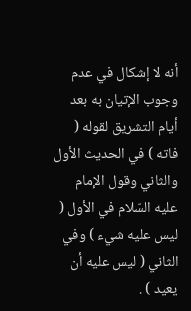أنه لا إشكال في عدم وجوب الإتيان به بعد أيام التشريق لقوله ( فاته ) في الحديث الأول والثاني وقول الإمام عليه السّلام في الأول ( ليس عليه شيء ) وفي الثاني ( ليس عليه أن يعيد ) .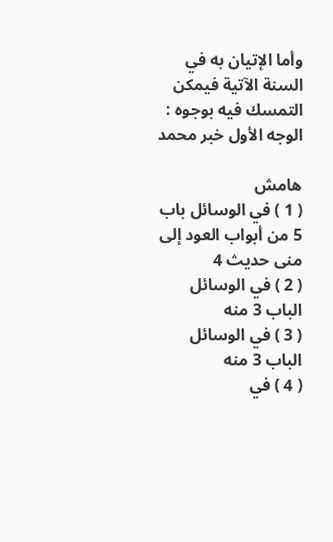وأما الإتيان به في السنة الآتية فيمكن التمسك فيه بوجوه : الوجه الأول خبر محمد

هامش
( 1 ) في الوسائل باب 5 من أبواب العود إلى منى حديث 4
( 2 ) في الوسائل الباب 3 منه
( 3 ) في الوسائل الباب 3 منه
( 4 ) في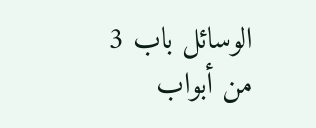الوسائل باب 3 من أبواب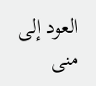العود إلى منى